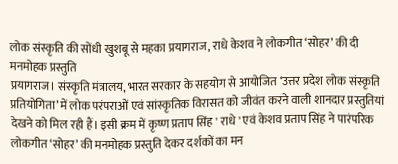लोक संस्कृति की सोंधी खुशबू से महका प्रयागराज, राधे केशव ने लोकगीत ‘सोहर’ की दी मनमोहक प्रस्तुति
प्रयागराज। संस्कृति मंत्रालय, भारत सरकार के सहयोग से आयोजित ‘उत्तर प्रदेश लोक संस्कृति प्रतियोगिता’ में लोक परंपराओं एवं सांस्कृतिक विरासत को जीवंत करने वाली शानदार प्रस्तुतियां देखने को मिल रही हैं। इसी क्रम में कृष्ण प्रताप सिंह ' राधे ' एवं केशव प्रताप सिंह ने पारंपरिक लोकगीत ‘सोहर’ की मनमोहक प्रस्तुति देकर दर्शकों का मन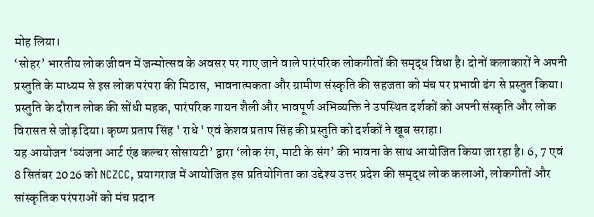मोह लिया।
‘सोहर’ भारतीय लोक जीवन में जन्मोत्सव के अवसर पर गाए जाने वाले पारंपरिक लोकगीतों की समृद्ध विधा है। दोनों कलाकारों ने अपनी प्रस्तुति के माध्यम से इस लोक परंपरा की मिठास, भावनात्मकता और ग्रामीण संस्कृति की सहजता को मंच पर प्रभावी ढंग से प्रस्तुत किया।
प्रस्तुति के दौरान लोक की सोंधी महक, पारंपरिक गायन शैली और भावपूर्ण अभिव्यक्ति ने उपस्थित दर्शकों को अपनी संस्कृति और लोक विरासत से जोड़ दिया। कृष्ण प्रताप सिंह ' राधे ' एवं केशव प्रताप सिंह की प्रस्तुति को दर्शकों ने खूब सराहा।
यह आयोजन ‘व्यंजना आर्ट एंड कल्चर सोसायटी’ द्वारा ‘लोक रंग, माटी के संग’ की भावना के साथ आयोजित किया जा रहा है। 6, 7 एवं 8 सितंबर 2026 को NCZCC, प्रयागराज में आयोजित इस प्रतियोगिता का उद्देश्य उत्तर प्रदेश की समृद्ध लोक कलाओं, लोकगीतों और सांस्कृतिक परंपराओं को मंच प्रदान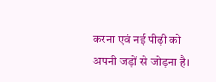करना एवं नई पीढ़ी को अपनी जड़ों से जोड़ना है।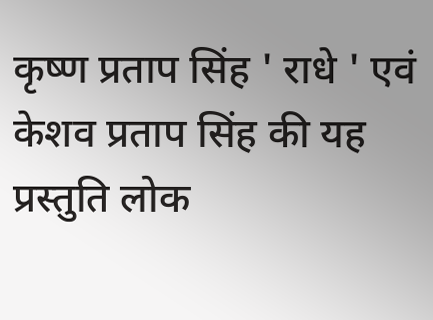कृष्ण प्रताप सिंह ' राधे ' एवं केशव प्रताप सिंह की यह प्रस्तुति लोक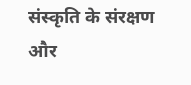संस्कृति के संरक्षण और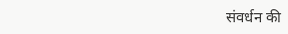संवर्धन की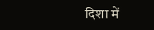दिशा में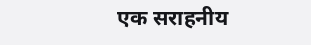एक सराहनीय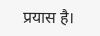प्रयास है।